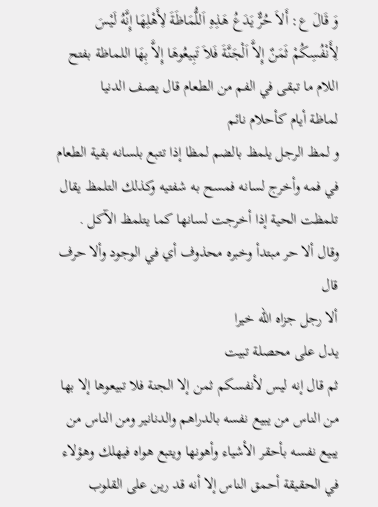وَ قَالَ ع: أَلاَ حُرٌّ يَدَعُ هَذِهِ اَللُّمَاظَةَ لِأَهْلِهَا إِنَّهُ لَيْسَ لِأَنْفُسِكُمْ ثَمَنٌ إِلاَّ اَلْجَنَّةَ فَلاَ تَبِيعُوهَا إِلاَّ بِهَا اللماظة بفتح اللام ما تبقى في الفم من الطعام قال يصف الدنيا
لماظة أيام كأحلام نائم
و لمظ الرجل يلمظ بالضم لمظا إذا تتبع بلسانه بقية الطعام في فمه وأخرج لسانه فمسح به شفتيه وكذلك التلمظ يقال تلمظت الحية إذا أخرجت لسانها كما يتلمظ الآكل . وقال ألا حر مبتدأ وخبره محذوف أي في الوجود وألا حرف قال
ألا رجل جزاه الله خيرا
يدل على محصلة تبيت
ثم قال إنه ليس لأنفسكم ثمن إلا الجنة فلا تبيعوها إلا بها من الناس من يبيع نفسه بالدراهم والدنانير ومن الناس من يبيع نفسه بأحقر الأشياء وأهونها ويتبع هواه فيهلك وهؤلاء في الحقيقة أحمق الناس إلا أنه قد رين على القلوب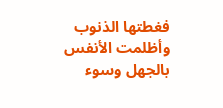فغطتها الذنوب وأظلمت الأنفس بالجهل وسوء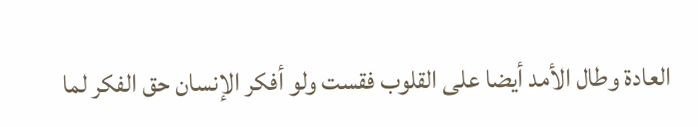العادة وطال الأمد أيضا على القلوب فقست ولو أفكر الإنسان حق الفكر لما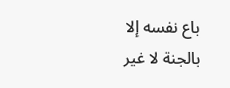باع نفسه إلا بالجنة لا غير